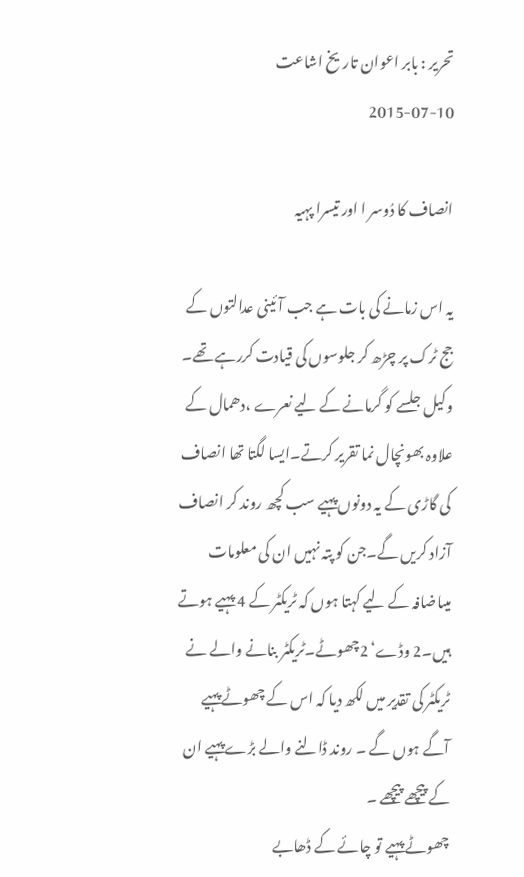تحریر : بابر اعوان تاریخ اشاعت     10-07-2015

انصاف کا دُوسر ا اور تیسرا پہیہ

یہ اس زمانے کی بات ہے جب آئینی عدالتوں کے جج ٹرک پر چڑھ کر جلوسوں کی قیادت کررہے تھے۔
وکیل جلسے کو گرمانے کے لیے نعرے ،دھمال کے علاوہ بھونچال نما تقریر کرتے۔ایسا لگتا تھا انصاف کی گاڑی کے یہ دونوں پہیے سب کچھ روند کر انصاف آزاد کریں گے۔جن کو پتہ نہیں ان کی معلومات میںاضافہ کے لیے کہتا ہوں کہ ٹریکٹر کے 4 پہیے ہوتے ہیں۔2 وڈے‘ 2چھوٹے۔ٹریکٹر بنانے والے نے ٹریکٹر کی تقدیر میں لکھ دیا کہ اس کے چھوٹے پہیے آگے ہوں گے ۔ روند ڈالنے والے بڑے پہیے ان کے پیچھے پیچھے ۔
چھوٹے پہیے تو چائے کے ڈھابے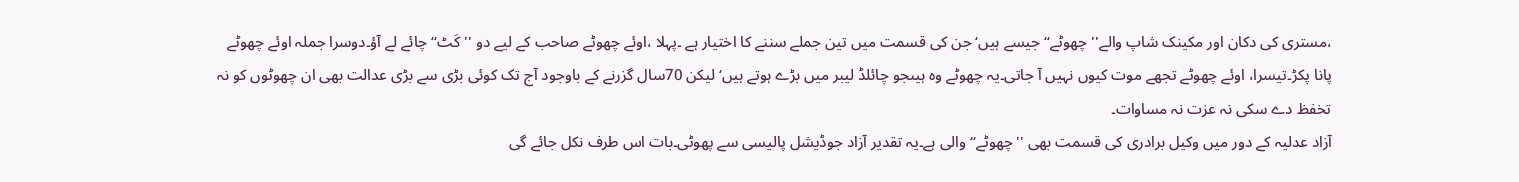،مستری کی دکان اور مکینک شاپ والے'' چھوٹے‘‘ جیسے ہیں‘ جن کی قسمت میں تین جملے سننے کا اختیار ہے ۔پہلا ،اوئے چھوٹے صاحب کے لیے دو ''کَٹ‘‘ چائے لے آؤ۔دوسرا جملہ اوئے چھوٹے پانا پکڑ۔تیسرا، اوئے چھوٹے تجھے موت کیوں نہیں آ جاتی۔یہ چھوٹے وہ ہیںجو چائلڈ لیبر میں بڑے ہوتے ہیں‘ لیکن 70سال گزرنے کے باوجود آج تک کوئی بڑی سے بڑی عدالت بھی ان چھوٹوں کو نہ تخفظ دے سکی نہ عزت نہ مساوات۔
آزاد عدلیہ کے دور میں وکیل برادری کی قسمت بھی ''چھوٹے‘‘ والی ہے۔یہ تقدیر آزاد جوڈیشل پالیسی سے پھوٹی۔بات اس طرف نکل جائے گی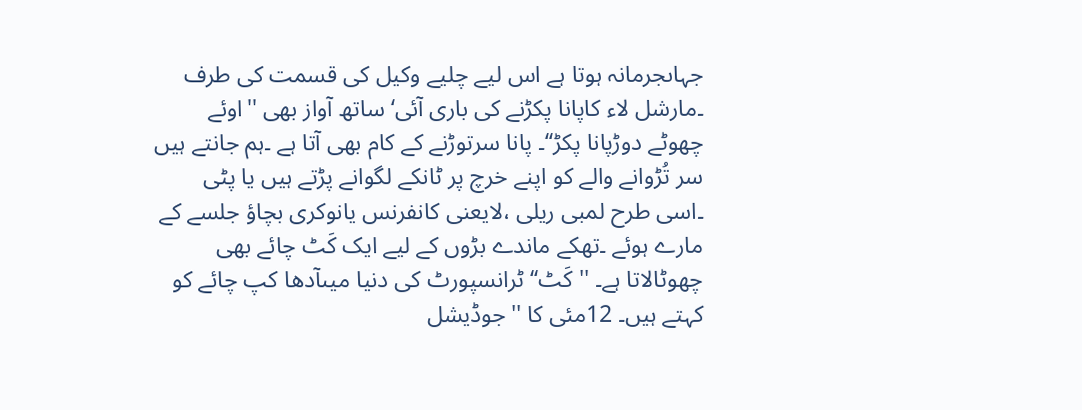جہاںجرمانہ ہوتا ہے اس لیے چلیے وکیل کی قسمت کی طرف ۔مارشل لاء کاپانا پکڑنے کی باری آئی‘ ساتھ آواز بھی ''اوئے چھوٹے دوڑپانا پکڑ‘‘۔ پانا سرتوڑنے کے کام بھی آتا ہے ۔ہم جانتے ہیں سر تُڑوانے والے کو اپنے خرچ پر ٹانکے لگوانے پڑتے ہیں یا پٹی ۔اسی طرح لمبی ریلی ،لایعنی کانفرنس یانوکری بچاؤ جلسے کے مارے ہوئے ۔تھکے ماندے بڑوں کے لیے ایک کَٹ چائے بھی چھوٹالاتا ہے۔ ''کَٹ‘‘ ٹرانسپورٹ کی دنیا میںآدھا کپ چائے کو کہتے ہیں۔ 12مئی کا ''جوڈیشل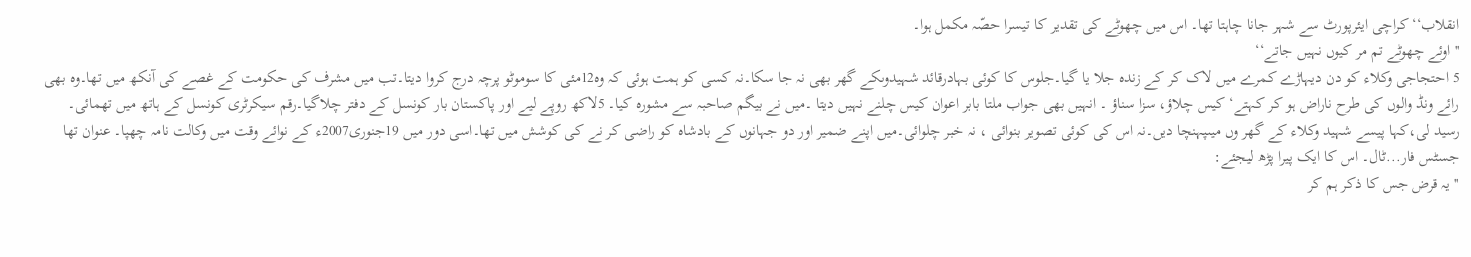انقلاب‘‘ کراچی ایئرپورٹ سے شہر جانا چاہتا تھا۔ اس میں چھوٹے کی تقدیر کا تیسرا حصّہ مکمل ہوا۔
''اوئے چھوٹے تم مر کیوں نہیں جاتے‘‘
5 احتجاجی وکلاء کو دن دیہاڑے کمرے میں لاک کر کے زندہ جلا یا گیا۔جلوس کا کوئی بہادرقائد شہیدوںکے گھر بھی نہ جا سکا۔نہ کسی کو ہمت ہوئی کہ وہ12مئی کا سوموٹو پرچہ درج کروا دیتا۔تب میں مشرف کی حکومت کے غصے کی آنکھ میں تھا۔وہ بھی رائے ونڈ والوں کی طرح ناراض ہو کر کہتے‘ کیس چلاؤ، سزا سناؤ ۔ انہیں بھی جواب ملتا بابر اعوان کیس چلنے نہیں دیتا ۔میں نے بیگم صاحبہ سے مشورہ کیا۔ 5لاکھ روپے لیے اور پاکستان بار کونسل کے دفتر چلاگیا۔رقم سیکرٹری کونسل کے ہاتھ میں تھمائی۔ رسید لی،کہا پیسے شہید وکلاء کے گھر وں میںپہنچا دیں۔نہ اس کی کوئی تصویر بنوائی ، نہ خبر چلوائی۔میں اپنے ضمیر اور دو جہانوں کے بادشاہ کو راضی کر نے کی کوشش میں تھا۔اسی دور میں 19جنوری2007ء کے نوائے وقت میں وکالت نامہ چھپا۔ عنوان تھا جسٹس فار...ٹال۔ اس کا ایک پیرا پڑھ لیجئے:
''یہ قرض جس کا ذکر ہم کر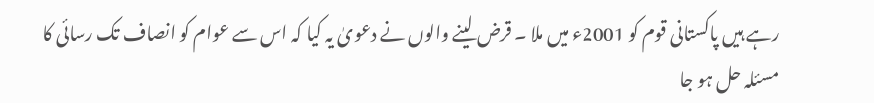رہے ہیں پاکستانی قوم کو 2001ء میں ملا ۔ قرض لینے والوں نے دعویٰ یہ کیا کہ اس سے عوام کو انصاف تک رسائی کا مسئلہ حل ہو جا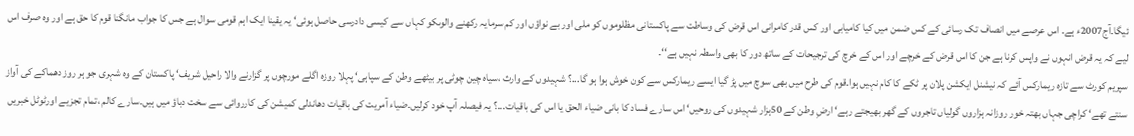ئیگا۔آج2007ء ہے۔ اس عرصے میں انصاف تک رسائی کے کس ضمن میں کیا کامیابی اور کس قدر کامرانی اس قرض کی وساطت سے پاکستانی مظلوموں کو ملی اور بے نواؤں اور کم سرمایہ رکھنے والوںکو کہاں سے کیسی دادرسی حاصل ہوئی‘ یہ یقینا ایک اہم قومی سوال ہے جس کا جواب مانگنا قوم کا حق ہے اور وہ صرف اس لیے کہ یہ قرض انہوں نے واپس کرنا ہے جن کا اس قرض کے خرچے اور اس کے خرچ کی ترجیحات کے ساتھ دور کا بھی واسطہ نہیں ہے‘‘۔
سپریم کورٹ سے تازہ ریمارکس آئے کہ نیشنل ایکشن پلان پر ٹکے کا کام نہیں ہوا۔قوم کی طرح میں بھی سوچ میں پڑ گیا ایسے ریمارکس سے کون خوش ہوا ہو گا...؟ شہیدوں کے وارث ،سیاہ چین چوٹی پر بیٹھے وطن کے سپاہی‘ پہلا روزہ اگلے مورچوں پر گزارنے والا راحیل شریف‘ پاکستان کے وہ شہری جو ہر روز دھماکے کی آواز سنتے تھے‘ کراچی جہاں بھتہ خور روزانہ ہزاروں گولیاں تاجروں کے گھر بھیجتے رہے‘ ارضِ وطن کے 50ہزار شہیدوں کی روحیں‘ اس سارے فساد کا بانی ضیاء الحق یا اس کی باقیات...؟ یہ فیصلہ آپ خود کرلیں۔ضیاء آمریت کی باقیات دھاندلی کمیشن کی کارروائی سے سخت دباؤ میں ہیں۔سارے کالم ،تمام تجزیے اورٹوٹل خبریں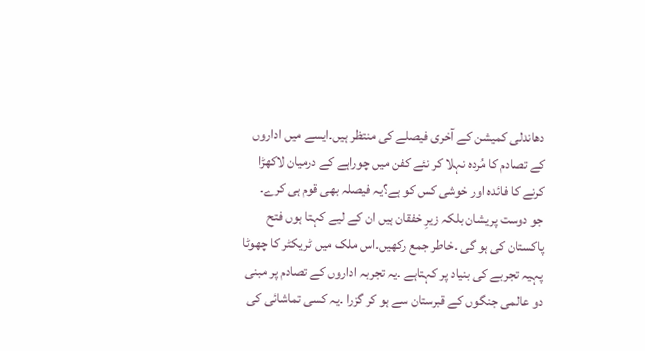دھاندلی کمیشن کے آخری فیصلے کی منتظر ہیں۔ایسے میں اداروں کے تصادم کا مُردہ نہلا کر نئے کفن میں چوراہے کے درمیان لاکھڑا کرنے کا فائدہ اور خوشی کس کو ہے؟یہ فیصلہ بھی قوم ہی کرے۔
جو دوست پریشان بلکہ زیرِ خفقان ہیں ان کے لیے کہتا ہوں فتح پاکستان کی ہو گی ۔خاطر جمع رکھیں۔اس ملک میں ٹریکٹر کا چھوٹا پہیہ تجربے کی بنیاد پر کہتاہے ۔یہ تجربہ اداروں کے تصادم پر مبنی دو عالمی جنگوں کے قبرستان سے ہو کر گزرا ۔یہ کسی تماشائی کی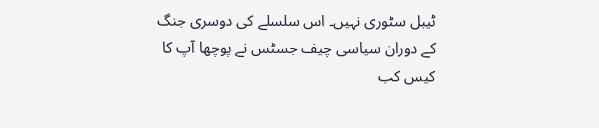ٹیبل سٹوری نہیں۔ اس سلسلے کی دوسری جنگ کے دوران سیاسی چیف جسٹس نے پوچھا آپ کا کیس کب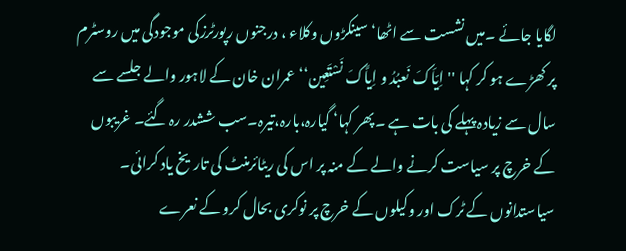لگایا جائے ۔میں نشست سے اٹھا‘ سینکڑوں وکلاء ، درجنوں رپورٹرزکی موجودگی میں روسٹرم پر کھڑے ہو کر کہا ''اِیّاَکَ نَعبُدُ و اِیاَّکَ نَسْتَعِین‘‘ عمران خان کے لاہور والے جلسے سے سال سے زیادہ پہلے کی بات ہے ۔پھر کہا‘ گیارہ،بارہ،تیرہ۔سب ششدر رہ گئے۔ غریبوں کے خرچ پر سیاست کرنے والے کے منہ پر اس کی ریٹائرمنٹ کی تاریخ یاد کرائی۔
سیاستدانوں کے ٹرک اور وکیلوں کے خرچ پر نوکری بحال کرو کے نعرے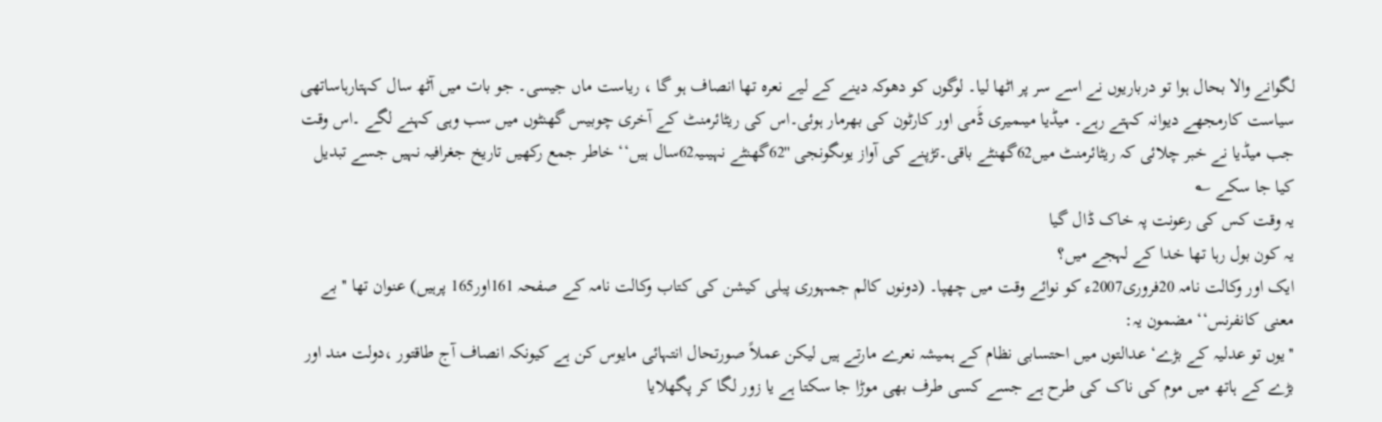لگوانے والا بحال ہوا تو درباریوں نے اسے سر پر اٹھا لیا۔ لوگوں کو دھوکہ دینے کے لیے نعرہ تھا انصاف ہو گا ، ریاست ماں جیسی۔ جو بات میں آٹھ سال کہتارہاساتھی سیاست کارمجھے دیوانہ کہتے رہے۔ میڈیا میںمیری ڈَمی اور کارٹون کی بھرمار ہوئی۔اس کی ریٹائرمنٹ کے آخری چوبیس گھنٹوں میں سب وہی کہنے لگے ۔اس وقت جب میڈیا نے خبر چلائی کہ ریٹائرمنٹ میں62گھنٹے باقی۔تڑپنے کی آواز یوںگونجی ''62گھنٹے نہیںیہ62سال ہیں‘‘ خاطر جمع رکھیں تاریخ جغرافیہ نہیں جسے تبدیل کیا جا سکے ؎
یہ وقت کس کی رعونت پہ خاک ڈال گیا
یہ کون بول رہا تھا خدا کے لہجے میں؟
ایک اور وکالت نامہ 20فروری2007ء کو نوائے وقت میں چھپا۔ (دونوں کالم جمہوری پبلی کیشن کی کتاب وکالت نامہ کے صفحہ 161اور165 پرہیں) عنوان تھا ''بے معنی کانفرنس‘‘ مضمون یہ:
''یوں تو عدلیہ کے بڑے‘ عدالتوں میں احتسابی نظام کے ہمیشہ نعرے مارتے ہیں لیکن عملاً صورتحال انتہائی مایوس کن ہے کیونکہ انصاف آج طاقتور ،دولت مند اور بڑے کے ہاتھ میں موم کی ناک کی طرح ہے جسے کسی طرف بھی موڑا جا سکتا ہے یا زور لگا کر پگھلایا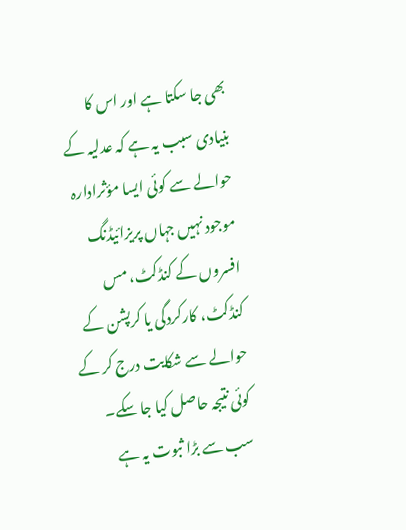بھی جا سکتا ہے اور اس کا بنیادی سبب یہ ہے کہ عدلیہ کے حوالے سے کوئی ایسا مؤثرادارہ موجود نہیں جہاں پریزائیڈنگ افسروں کے کنڈکٹ، مس کنڈکٹ، کارکردگی یا کرپشن کے حوالے سے شکایت درج کر کے کوئی نتیجہ حاصل کیا جا سکے۔
سب سے بڑا ثبوت یہ ہے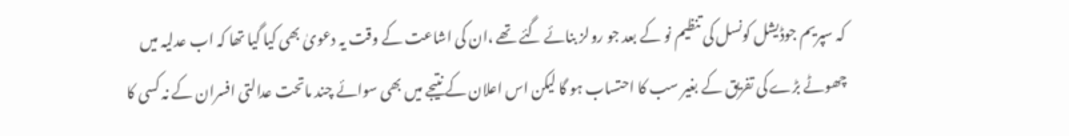کہ سپریم جوڈیشل کونسل کی تنظیم نو کے بعد جو رولز بنائے گئے تھے ،ان کی اشاعت کے وقت یہ دعویٰ بھی کیا گیا تھا کہ اب عدلیہ میں چھوٹے بڑے کی تفریق کے بغیر سب کا احتساب ہو گا لیکن اس اعلان کے نتیجے میں بھی سوائے چند ماتحت عدالتی افسران کے نہ کسی کا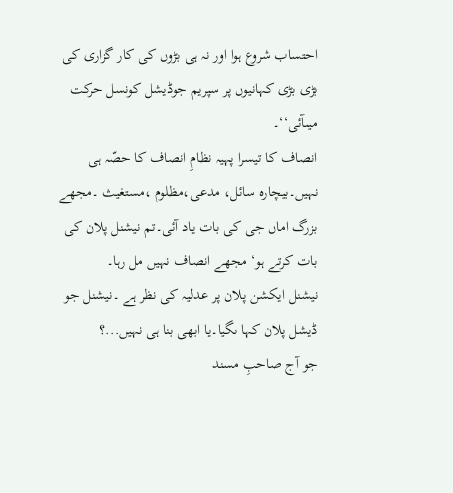احتساب شروع ہوا اور نہ ہی بڑوں کی کار گزاری کی بڑی بڑی کہانیوں پر سپریم جوڈیشل کونسل حرکت میںآئی‘‘۔
انصاف کا تیسرا پہیہ نظامِ انصاف کا حصّہ ہی نہیں۔بیچارہ سائل، مدعی،مظلوم ،مستغیث ۔مجھے بزرگ اماں جی کی بات یاد آئی۔تم نیشنل پلان کی بات کرتے ہو‘ مجھے انصاف نہیں مل رہا۔
نیشنل ایکشن پلان پر عدلیہ کی نظر ہے ۔نیشنل جو ڈیشل پلان کہا ںگیا۔یا ابھی بنا ہی نہیں...؟
جو آج صاحبِ مسند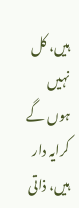ہیں، کل نہیں ہوں گے
کرایہ دار ہیں، ذاتی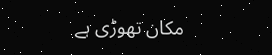مکان تھوڑی ہے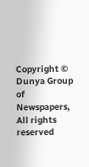Copyright © Dunya Group of Newspapers, All rights reserved